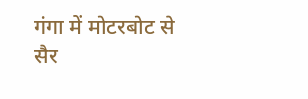गंगा में मोटरबोट से सैर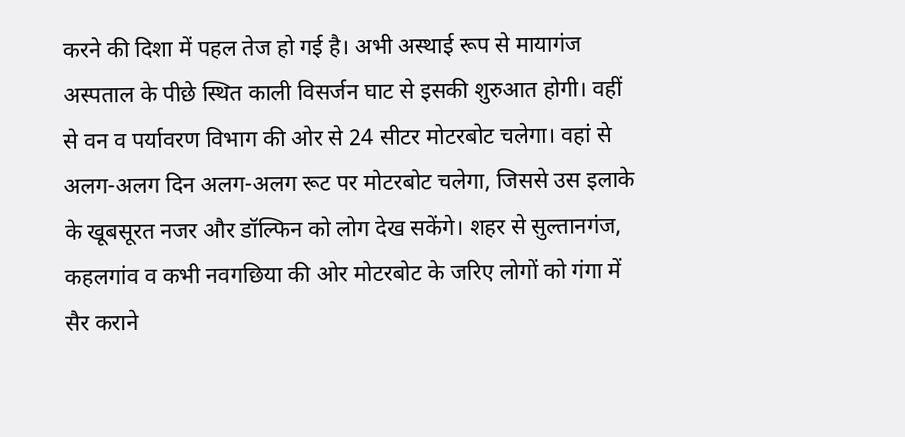करने की दिशा में पहल तेज हो गई है। अभी अस्थाई रूप से मायागंज अस्पताल के पीछे स्थित काली विसर्जन घाट से इसकी शुरुआत होगी। वहीं से वन व पर्यावरण विभाग की ओर से 24 सीटर मोटरबोट चलेगा। वहां से अलग-अलग दिन अलग-अलग रूट पर मोटरबोट चलेगा, जिससे उस इलाके के खूबसूरत नजर और डॉल्फिन को लोग देख सकेंगे। शहर से सुल्तानगंज, कहलगांव व कभी नवगछिया की ओर मोटरबोट के जरिए लोगों को गंगा में सैर कराने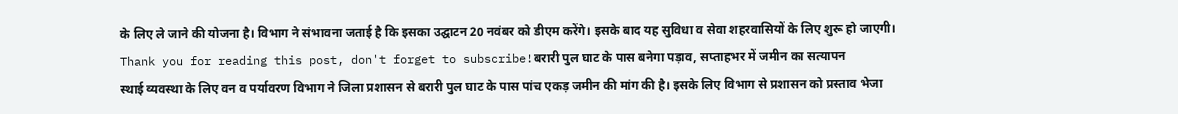के लिए ले जाने की योजना है। विभाग ने संभावना जताई है कि इसका उद्घाटन 20 नवंबर को डीएम करेंगे। इसके बाद यह सुविधा व सेवा शहरवासियों के लिए शुरू हो जाएगी।
Thank you for reading this post, don't forget to subscribe!बरारी पुल घाट के पास बनेगा पड़ाव, सप्ताहभर में जमीन का सत्यापन
स्थाई व्यवस्था के लिए वन व पर्यावरण विभाग ने जिला प्रशासन से बरारी पुल घाट के पास पांच एकड़ जमीन की मांग की है। इसके लिए विभाग से प्रशासन को प्रस्ताव भेजा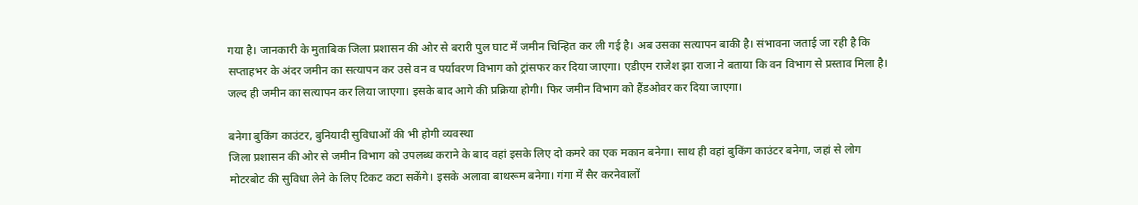गया है। जानकारी के मुताबिक जिला प्रशासन की ओर से बरारी पुल घाट में जमीन चिन्हित कर ली गई है। अब उसका सत्यापन बाकी है। संभावना जताई जा रही है कि सप्ताहभर के अंदर जमीन का सत्यापन कर उसे वन व पर्यावरण विभाग को ट्रांसफर कर दिया जाएगा। एडीएम राजेश झा राजा ने बताया कि वन विभाग से प्रस्ताव मिला है। जल्द ही जमीन का सत्यापन कर लिया जाएगा। इसके बाद आगे की प्रक्रिया होगी। फिर जमीन विभाग को हैंडओवर कर दिया जाएगा।

बनेगा बुकिंग काउंटर, बुनियादी सुविधाओं की भी होगी व्यवस्था
जिला प्रशासन की ओर से जमीन विभाग को उपलब्ध कराने के बाद वहां इसके लिए दो कमरे का एक मकान बनेगा। साथ ही वहां बुकिंग काउंटर बनेगा, जहां से लोग मोटरबोट की सुविधा लेने के लिए टिकट कटा सकेंगे। इसके अलावा बाथरूम बनेगा। गंगा में सैर करनेवालों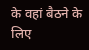के वहां बैठने के लिए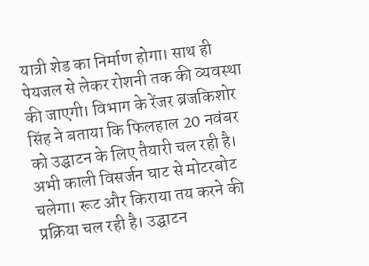यात्री शेड का निर्माण होगा। साथ ही पेयजल से लेकर रोशनी तक की व्यवस्था की जाएगी। विभाग के रेंजर ब्रजकिशोर सिंह ने बताया कि फिलहाल 20 नवंबर को उद्घाटन के लिए तैयारी चल रही है। अभी काली विसर्जन घाट से मोटरबोट चलेगा। रूट और किराया तय करने की प्रक्रिया चल रही है। उद्घाटन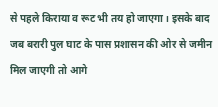से पहले किराया व रूट भी तय हो जाएगा। इसके बाद जब बरारी पुल घाट के पास प्रशासन की ओर से जमीन मिल जाएगी तो आगे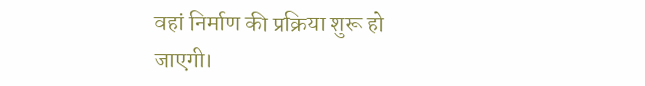वहां निर्माण की प्रक्रिया शुरू हो जाएगी।